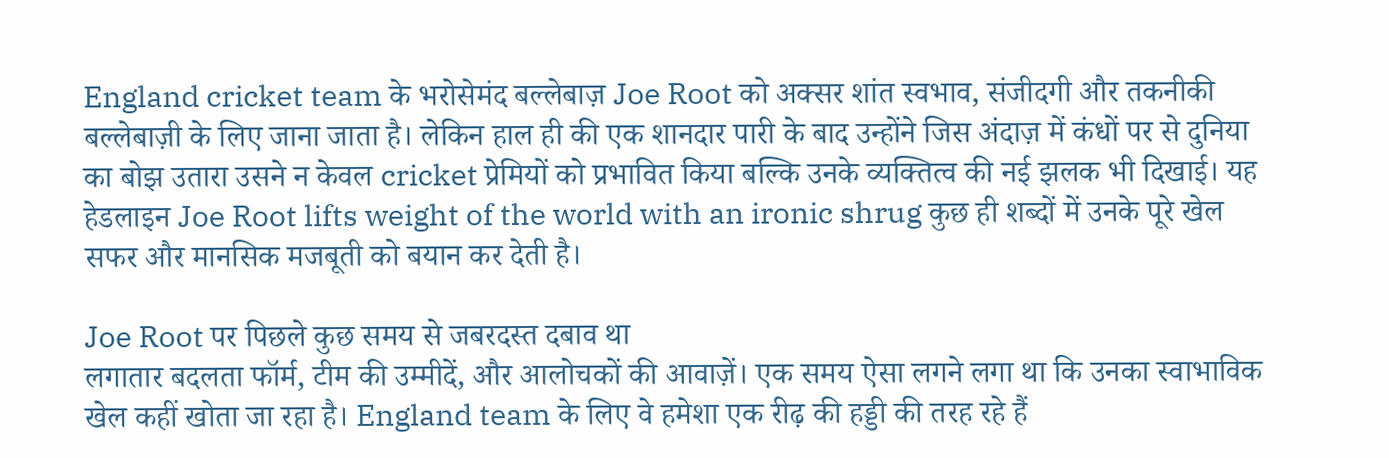England cricket team के भरोसेमंद बल्लेबाज़ Joe Root को अक्सर शांत स्वभाव, संजीदगी और तकनीकी बल्लेबाज़ी के लिए जाना जाता है। लेकिन हाल ही की एक शानदार पारी के बाद उन्होंने जिस अंदाज़ में कंधों पर से दुनिया का बोझ उतारा उसने न केवल cricket प्रेमियों को प्रभावित किया बल्कि उनके व्यक्तित्व की नई झलक भी दिखाई। यह हेडलाइन Joe Root lifts weight of the world with an ironic shrug कुछ ही शब्दों में उनके पूरे खेल सफर और मानसिक मजबूती को बयान कर देती है।

Joe Root पर पिछले कुछ समय से जबरदस्त दबाव था
लगातार बदलता फॉर्म, टीम की उम्मीदें, और आलोचकों की आवाज़ें। एक समय ऐसा लगने लगा था कि उनका स्वाभाविक खेल कहीं खोता जा रहा है। England team के लिए वे हमेशा एक रीढ़ की हड्डी की तरह रहे हैं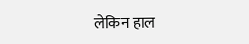लेकिन हाल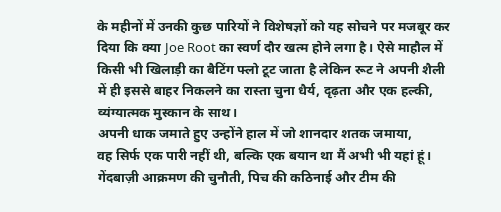के महीनों में उनकी कुछ पारियों ने विशेषज्ञों को यह सोचने पर मजबूर कर दिया कि क्या Joe Root का स्वर्ण दौर खत्म होने लगा है। ऐसे माहौल में किसी भी खिलाड़ी का बैटिंग फ्लो टूट जाता है लेकिन रूट ने अपनी शैली में ही इससे बाहर निकलने का रास्ता चुना धैर्य, दृढ़ता और एक हल्की, व्यंग्यात्मक मुस्कान के साथ।
अपनी धाक जमाते हुए उन्होंने हाल में जो शानदार शतक जमाया,
वह सिर्फ एक पारी नहीं थी, बल्कि एक बयान था मैं अभी भी यहां हूं। गेंदबाज़ी आक्रमण की चुनौती, पिच की कठिनाई और टीम की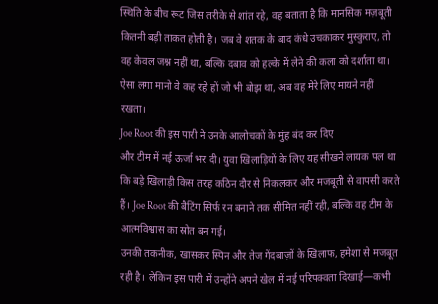स्थिति के बीच रूट जिस तरीके से शांत रहे, वह बताता है कि मानसिक मज़बूती कितनी बड़ी ताकत होती है। जब वे शतक के बाद कंधे उचकाकर मुस्कुराए, तो वह केवल जश्न नहीं था, बल्कि दबाव को हल्के में लेने की कला को दर्शाता था। ऐसा लगा मानो वे कह रहे हों जो भी बोझ था, अब वह मेरे लिए मायने नहीं रखता।
Joe Root की इस पारी ने उनके आलोचकों के मुंह बंद कर दिए
और टीम में नई ऊर्जा भर दी। युवा खिलाड़ियों के लिए यह सीखने लायक पल था कि बड़े खिलाड़ी किस तरह कठिन दौर से निकलकर और मजबूती से वापसी करते हैं। Joe Root की बैटिंग सिर्फ रन बनाने तक सीमित नहीं रही, बल्कि वह टीम के आत्मविश्वास का स्रोत बन गई।
उनकी तकनीक, खासकर स्पिन और तेज गेंदबाज़ों के खिलाफ, हमेशा से मजबूत रही है। लेकिन इस पारी में उन्होंने अपने खेल में नई परिपक्वता दिखाई—कभी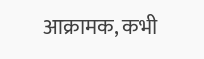आक्रामक, कभी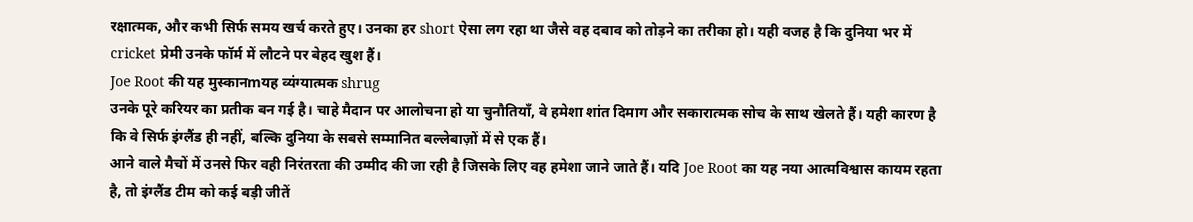रक्षात्मक, और कभी सिर्फ समय खर्च करते हुए। उनका हर short ऐसा लग रहा था जैसे वह दबाव को तोड़ने का तरीका हो। यही वजह है कि दुनिया भर में cricket प्रेमी उनके फॉर्म में लौटने पर बेहद खुश हैं।
Joe Root की यह मुस्कानmयह व्यंग्यात्मक shrug
उनके पूरे करियर का प्रतीक बन गई है। चाहे मैदान पर आलोचना हो या चुनौतियाँ, वे हमेशा शांत दिमाग और सकारात्मक सोच के साथ खेलते हैं। यही कारण है कि वे सिर्फ इंग्लैंड ही नहीं, बल्कि दुनिया के सबसे सम्मानित बल्लेबाज़ों में से एक हैं।
आने वाले मैचों में उनसे फिर वही निरंतरता की उम्मीद की जा रही है जिसके लिए वह हमेशा जाने जाते हैं। यदि Joe Root का यह नया आत्मविश्वास कायम रहता है, तो इंग्लैंड टीम को कई बड़ी जीतें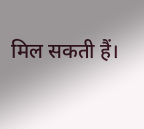मिल सकती हैं।